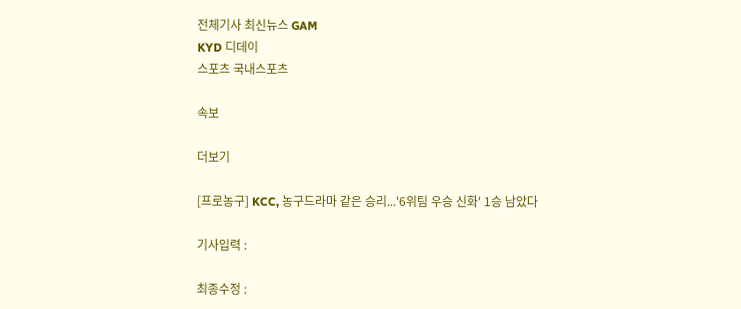전체기사 최신뉴스 GAM
KYD 디데이
스포츠 국내스포츠

속보

더보기

[프로농구] KCC, 농구드라마 같은 승리...'6위팀 우승 신화' 1승 남았다

기사입력 :

최종수정 :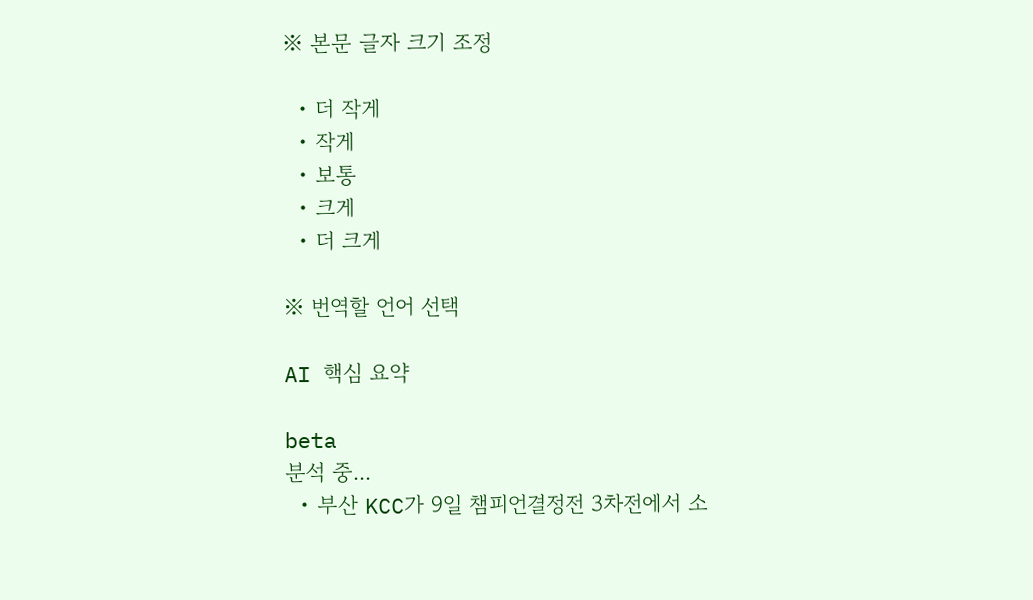※ 본문 글자 크기 조정

  • 더 작게
  • 작게
  • 보통
  • 크게
  • 더 크게

※ 번역할 언어 선택

AI 핵심 요약

beta
분석 중...
  • 부산 KCC가 9일 챔피언결정전 3차전에서 소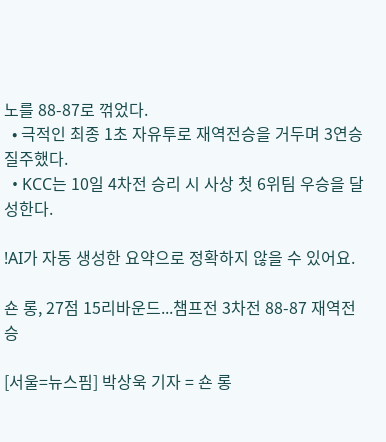노를 88-87로 꺾었다.
  • 극적인 최종 1초 자유투로 재역전승을 거두며 3연승 질주했다.
  • KCC는 10일 4차전 승리 시 사상 첫 6위팀 우승을 달성한다.

!AI가 자동 생성한 요약으로 정확하지 않을 수 있어요.

숀 롱, 27점 15리바운드...챔프전 3차전 88-87 재역전승

[서울=뉴스핌] 박상욱 기자 = 숀 롱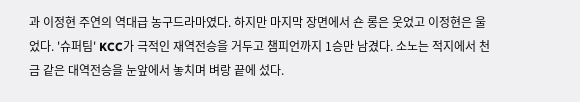과 이정현 주연의 역대급 농구드라마였다. 하지만 마지막 장면에서 숀 롱은 웃었고 이정현은 울었다. '슈퍼팀' KCC가 극적인 재역전승을 거두고 챔피언까지 1승만 남겼다. 소노는 적지에서 천금 같은 대역전승을 눈앞에서 놓치며 벼랑 끝에 섰다.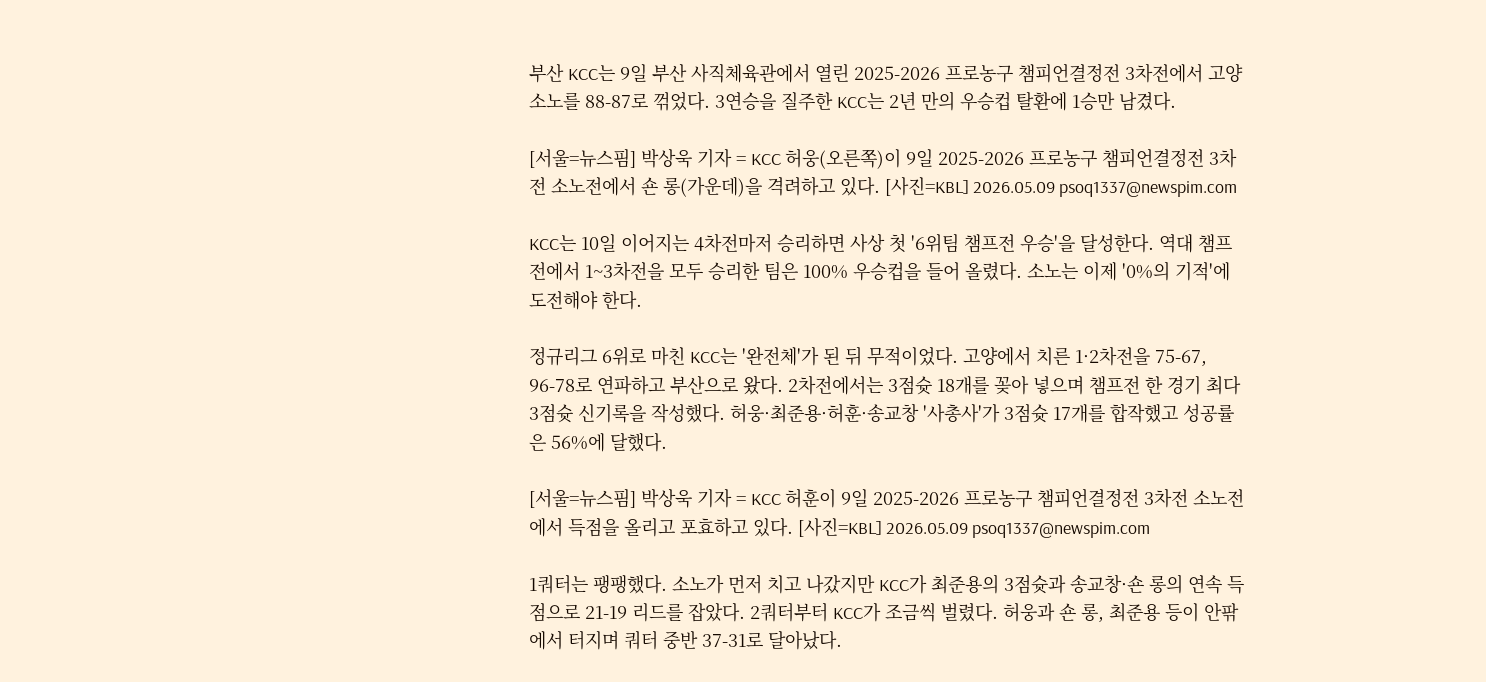부산 KCC는 9일 부산 사직체육관에서 열린 2025-2026 프로농구 챔피언결정전 3차전에서 고양 소노를 88-87로 꺾었다. 3연승을 질주한 KCC는 2년 만의 우승컵 탈환에 1승만 남겼다.

[서울=뉴스핌] 박상욱 기자 = KCC 허웅(오른쪽)이 9일 2025-2026 프로농구 챔피언결정전 3차전 소노전에서 숀 롱(가운데)을 격려하고 있다. [사진=KBL] 2026.05.09 psoq1337@newspim.com

KCC는 10일 이어지는 4차전마저 승리하면 사상 첫 '6위팀 챔프전 우승'을 달성한다. 역대 챔프전에서 1~3차전을 모두 승리한 팀은 100% 우승컵을 들어 올렸다. 소노는 이제 '0%의 기적'에 도전해야 한다.

정규리그 6위로 마친 KCC는 '완전체'가 된 뒤 무적이었다. 고양에서 치른 1·2차전을 75-67, 96-78로 연파하고 부산으로 왔다. 2차전에서는 3점슛 18개를 꽂아 넣으며 챔프전 한 경기 최다 3점슛 신기록을 작성했다. 허웅·최준용·허훈·송교창 '사총사'가 3점슛 17개를 합작했고 성공률은 56%에 달했다.

[서울=뉴스핌] 박상욱 기자 = KCC 허훈이 9일 2025-2026 프로농구 챔피언결정전 3차전 소노전에서 득점을 올리고 포효하고 있다. [사진=KBL] 2026.05.09 psoq1337@newspim.com

1쿼터는 팽팽했다. 소노가 먼저 치고 나갔지만 KCC가 최준용의 3점슛과 송교창·숀 롱의 연속 득점으로 21-19 리드를 잡았다. 2쿼터부터 KCC가 조금씩 벌렸다. 허웅과 숀 롱, 최준용 등이 안팎에서 터지며 쿼터 중반 37-31로 달아났다.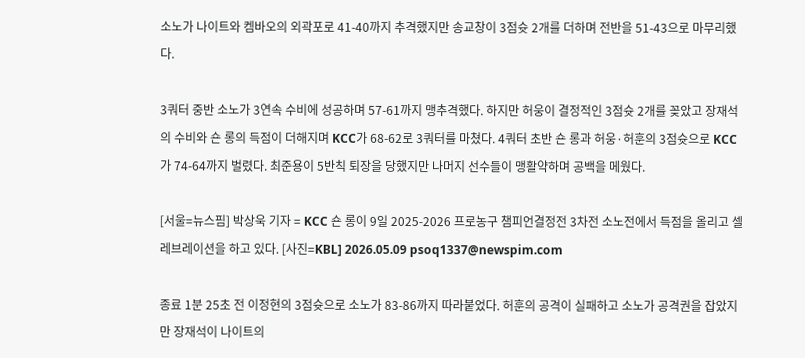소노가 나이트와 켐바오의 외곽포로 41-40까지 추격했지만 송교창이 3점슛 2개를 더하며 전반을 51-43으로 마무리했다.

3쿼터 중반 소노가 3연속 수비에 성공하며 57-61까지 맹추격했다. 하지만 허웅이 결정적인 3점슛 2개를 꽂았고 장재석의 수비와 숀 롱의 득점이 더해지며 KCC가 68-62로 3쿼터를 마쳤다. 4쿼터 초반 숀 롱과 허웅·허훈의 3점슛으로 KCC가 74-64까지 벌렸다. 최준용이 5반칙 퇴장을 당했지만 나머지 선수들이 맹활약하며 공백을 메웠다.

[서울=뉴스핌] 박상욱 기자 = KCC 숀 롱이 9일 2025-2026 프로농구 챔피언결정전 3차전 소노전에서 득점을 올리고 셀레브레이션을 하고 있다. [사진=KBL] 2026.05.09 psoq1337@newspim.com

종료 1분 25초 전 이정현의 3점슛으로 소노가 83-86까지 따라붙었다. 허훈의 공격이 실패하고 소노가 공격권을 잡았지만 장재석이 나이트의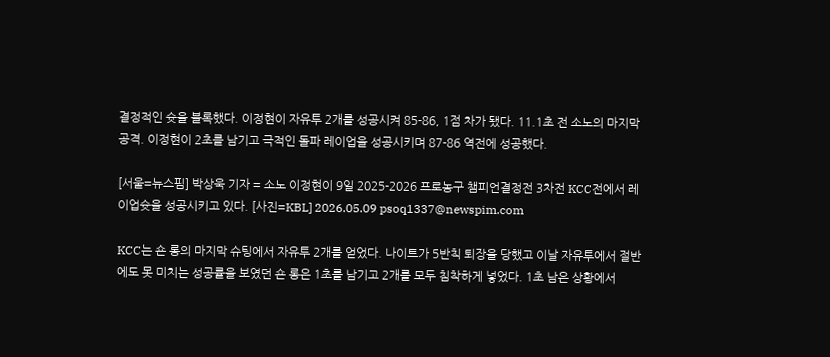결정적인 슛을 블록했다. 이정현이 자유투 2개를 성공시켜 85-86, 1점 차가 됐다. 11.1초 전 소노의 마지막 공격. 이정현이 2초를 남기고 극적인 돌파 레이업을 성공시키며 87-86 역전에 성공했다.

[서울=뉴스핌] 박상욱 기자 = 소노 이정현이 9일 2025-2026 프로농구 챔피언결정전 3차전 KCC전에서 레이업슛을 성공시키고 있다. [사진=KBL] 2026.05.09 psoq1337@newspim.com

KCC는 숀 롱의 마지막 슈팅에서 자유투 2개를 얻었다. 나이트가 5반칙 퇴장을 당했고 이날 자유투에서 절반에도 못 미치는 성공률을 보였던 숀 롱은 1초를 남기고 2개를 모두 침착하게 넣었다. 1초 남은 상황에서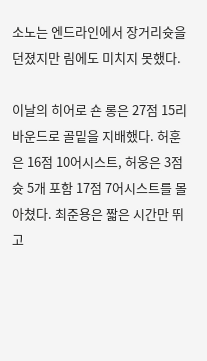소노는 엔드라인에서 장거리슛을 던졌지만 림에도 미치지 못했다.

이날의 히어로 숀 롱은 27점 15리바운드로 골밑을 지배했다. 허훈은 16점 10어시스트, 허웅은 3점슛 5개 포함 17점 7어시스트를 몰아쳤다. 최준용은 짧은 시간만 뛰고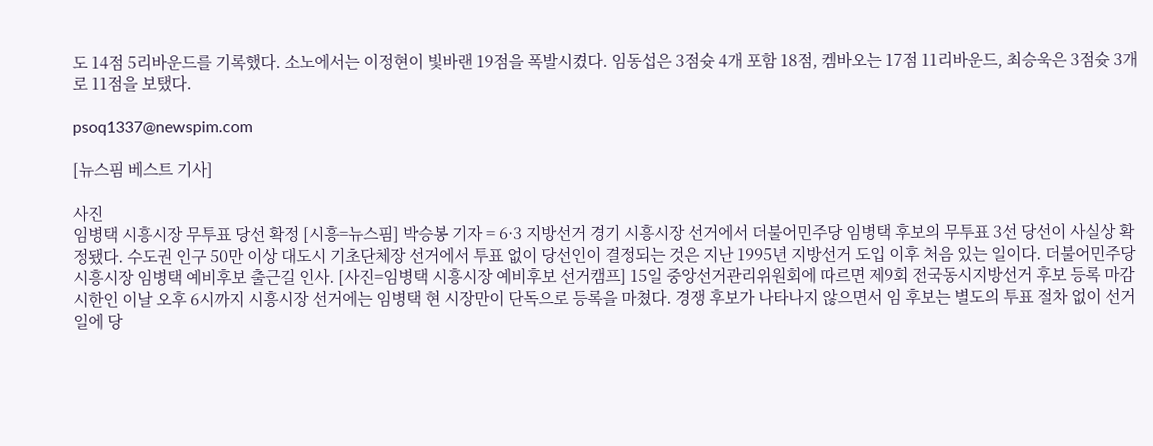도 14점 5리바운드를 기록했다. 소노에서는 이정현이 빛바랜 19점을 폭발시켰다. 임동섭은 3점슛 4개 포함 18점, 켐바오는 17점 11리바운드, 최승욱은 3점슛 3개로 11점을 보탰다.

psoq1337@newspim.com

[뉴스핌 베스트 기사]

사진
임병택 시흥시장 무투표 당선 확정 [시흥=뉴스핌] 박승봉 기자 = 6·3 지방선거 경기 시흥시장 선거에서 더불어민주당 임병택 후보의 무투표 3선 당선이 사실상 확정됐다. 수도권 인구 50만 이상 대도시 기초단체장 선거에서 투표 없이 당선인이 결정되는 것은 지난 1995년 지방선거 도입 이후 처음 있는 일이다. 더불어민주당 시흥시장 임병택 예비후보 출근길 인사. [사진=임병택 시흥시장 예비후보 선거캠프] 15일 중앙선거관리위원회에 따르면 제9회 전국동시지방선거 후보 등록 마감 시한인 이날 오후 6시까지 시흥시장 선거에는 임병택 현 시장만이 단독으로 등록을 마쳤다. 경쟁 후보가 나타나지 않으면서 임 후보는 별도의 투표 절차 없이 선거일에 당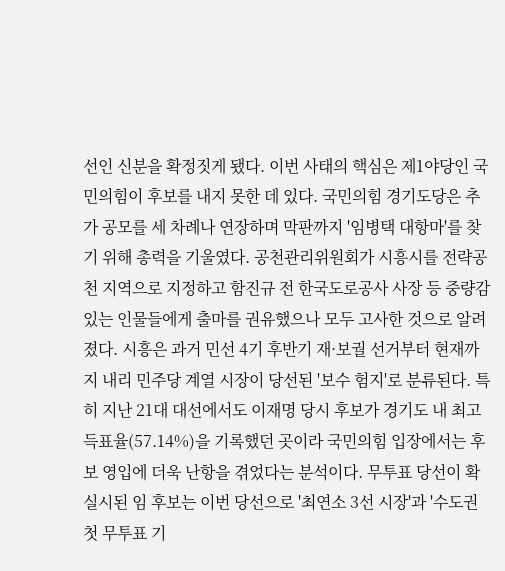선인 신분을 확정짓게 됐다. 이번 사태의 핵심은 제1야당인 국민의힘이 후보를 내지 못한 데 있다. 국민의힘 경기도당은 추가 공모를 세 차례나 연장하며 막판까지 '임병택 대항마'를 찾기 위해 총력을 기울였다. 공천관리위원회가 시흥시를 전략공천 지역으로 지정하고 함진규 전 한국도로공사 사장 등 중량감 있는 인물들에게 출마를 권유했으나 모두 고사한 것으로 알려졌다. 시흥은 과거 민선 4기 후반기 재·보궐 선거부터 현재까지 내리 민주당 계열 시장이 당선된 '보수 험지'로 분류된다. 특히 지난 21대 대선에서도 이재명 당시 후보가 경기도 내 최고 득표율(57.14%)을 기록했던 곳이라 국민의힘 입장에서는 후보 영입에 더욱 난항을 겪었다는 분석이다. 무투표 당선이 확실시된 임 후보는 이번 당선으로 '최연소 3선 시장'과 '수도권 첫 무투표 기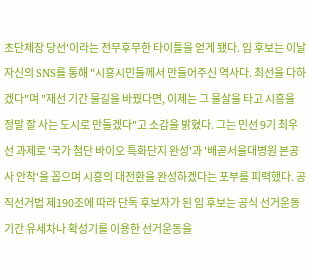초단체장 당선'이라는 전무후무한 타이틀을 얻게 됐다. 임 후보는 이날 자신의 SNS를 통해 "시흥시민들께서 만들어주신 역사다. 최선을 다하겠다"며 "재선 기간 물길을 바꿨다면, 이제는 그 물살을 타고 시흥을 정말 잘 사는 도시로 만들겠다"고 소감을 밝혔다. 그는 민선 9기 최우선 과제로 '국가 첨단 바이오 특화단지 완성'과 '배곧서울대병원 본공사 안착'을 꼽으며 시흥의 대전환을 완성하겠다는 포부를 피력했다. 공직선거법 제190조에 따라 단독 후보자가 된 임 후보는 공식 선거운동 기간 유세차나 확성기를 이용한 선거운동을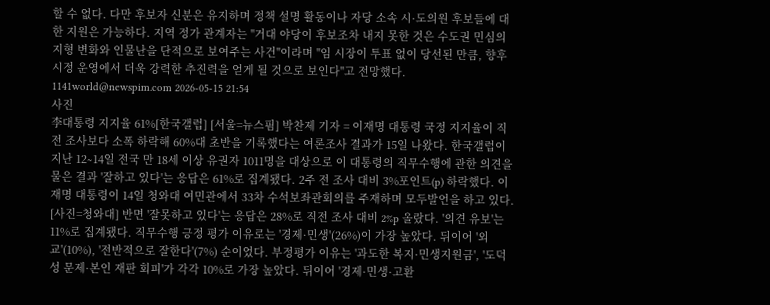할 수 없다. 다만 후보자 신분은 유지하며 정책 설명 활동이나 자당 소속 시·도의원 후보들에 대한 지원은 가능하다. 지역 정가 관계자는 "거대 야당이 후보조차 내지 못한 것은 수도권 민심의 지형 변화와 인물난을 단적으로 보여주는 사건"이라며 "임 시장이 투표 없이 당선된 만큼, 향후 시정 운영에서 더욱 강력한 추진력을 얻게 될 것으로 보인다"고 전망했다. 1141world@newspim.com 2026-05-15 21:54
사진
李대통령 지지율 61%[한국갤럽] [서울=뉴스핌] 박찬제 기자 = 이재명 대통령 국정 지지율이 직전 조사보다 소폭 하락해 60%대 초반을 기록했다는 여론조사 결과가 15일 나왔다. 한국갤럽이 지난 12∼14일 전국 만 18세 이상 유권자 1011명을 대상으로 이 대통령의 직무수행에 관한 의견을 물은 결과 '잘하고 있다'는 응답은 61%로 집계됐다. 2주 전 조사 대비 3%포인트(p) 하락했다. 이재명 대통령이 14일 청와대 여민관에서 33차 수석보좌관회의를 주재하며 모두발언을 하고 있다. [사진=청와대] 반면 '잘못하고 있다'는 응답은 28%로 직전 조사 대비 2%p 올랐다. '의견 유보'는 11%로 집계됐다. 직무수행 긍정 평가 이유로는 '경제·민생'(26%)이 가장 높았다. 뒤이어 '외교'(10%), '전반적으로 잘한다'(7%) 순이었다. 부정평가 이유는 '과도한 복지·민생지원금', '도덕성 문제·본인 재판 회피'가 각각 10%로 가장 높았다. 뒤이어 '경제·민생·고환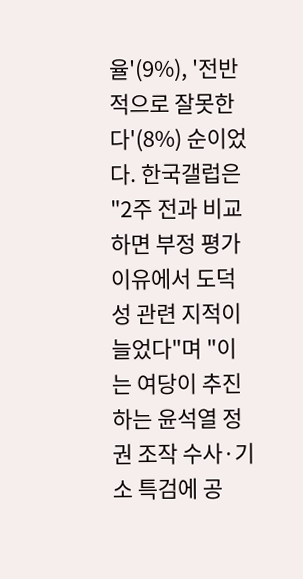율'(9%), '전반적으로 잘못한다'(8%) 순이었다. 한국갤럽은 "2주 전과 비교하면 부정 평가 이유에서 도덕성 관련 지적이 늘었다"며 "이는 여당이 추진하는 윤석열 정권 조작 수사·기소 특검에 공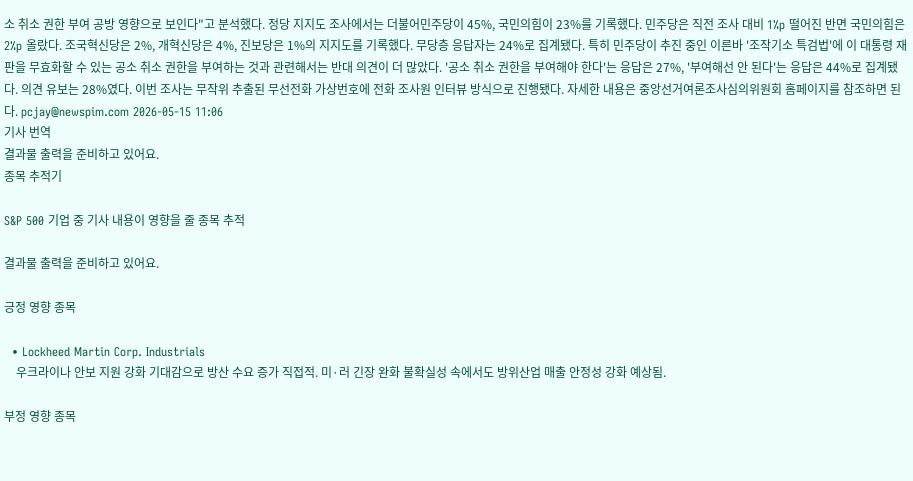소 취소 권한 부여 공방 영향으로 보인다"고 분석했다. 정당 지지도 조사에서는 더불어민주당이 45%, 국민의힘이 23%를 기록했다. 민주당은 직전 조사 대비 1%p 떨어진 반면 국민의힘은 2%p 올랐다. 조국혁신당은 2%, 개혁신당은 4%, 진보당은 1%의 지지도를 기록했다. 무당층 응답자는 24%로 집계됐다. 특히 민주당이 추진 중인 이른바 '조작기소 특검법'에 이 대통령 재판을 무효화할 수 있는 공소 취소 권한을 부여하는 것과 관련해서는 반대 의견이 더 많았다. '공소 취소 권한을 부여해야 한다'는 응답은 27%, '부여해선 안 된다'는 응답은 44%로 집계됐다. 의견 유보는 28%였다. 이번 조사는 무작위 추출된 무선전화 가상번호에 전화 조사원 인터뷰 방식으로 진행됐다. 자세한 내용은 중앙선거여론조사심의위원회 홈페이지를 참조하면 된다. pcjay@newspim.com 2026-05-15 11:06
기사 번역
결과물 출력을 준비하고 있어요.
종목 추적기

S&P 500 기업 중 기사 내용이 영향을 줄 종목 추적

결과물 출력을 준비하고 있어요.

긍정 영향 종목

  • Lockheed Martin Corp. Industrials
    우크라이나 안보 지원 강화 기대감으로 방산 수요 증가 직접적. 미·러 긴장 완화 불확실성 속에서도 방위산업 매출 안정성 강화 예상됨.

부정 영향 종목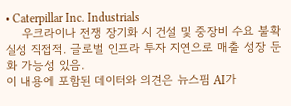• Caterpillar Inc. Industrials
    우크라이나 전쟁 장기화 시 건설 및 중장비 수요 불확실성 직접적. 글로벌 인프라 투자 지연으로 매출 성장 둔화 가능성 있음.
이 내용에 포함된 데이터와 의견은 뉴스핌 AI가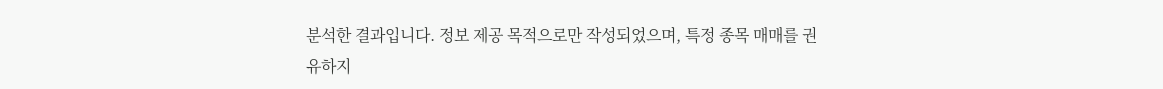분석한 결과입니다. 정보 제공 목적으로만 작성되었으며, 특정 종목 매매를 권유하지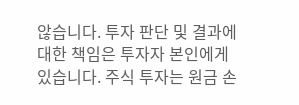않습니다. 투자 판단 및 결과에 대한 책임은 투자자 본인에게 있습니다. 주식 투자는 원금 손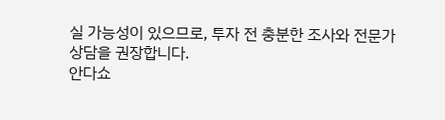실 가능성이 있으므로, 투자 전 충분한 조사와 전문가 상담을 권장합니다.
안다쇼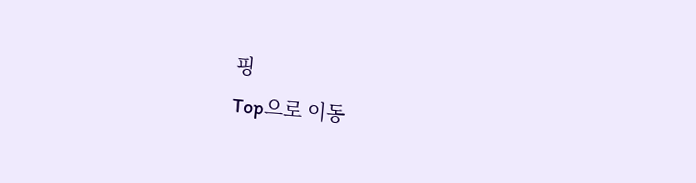핑
Top으로 이동